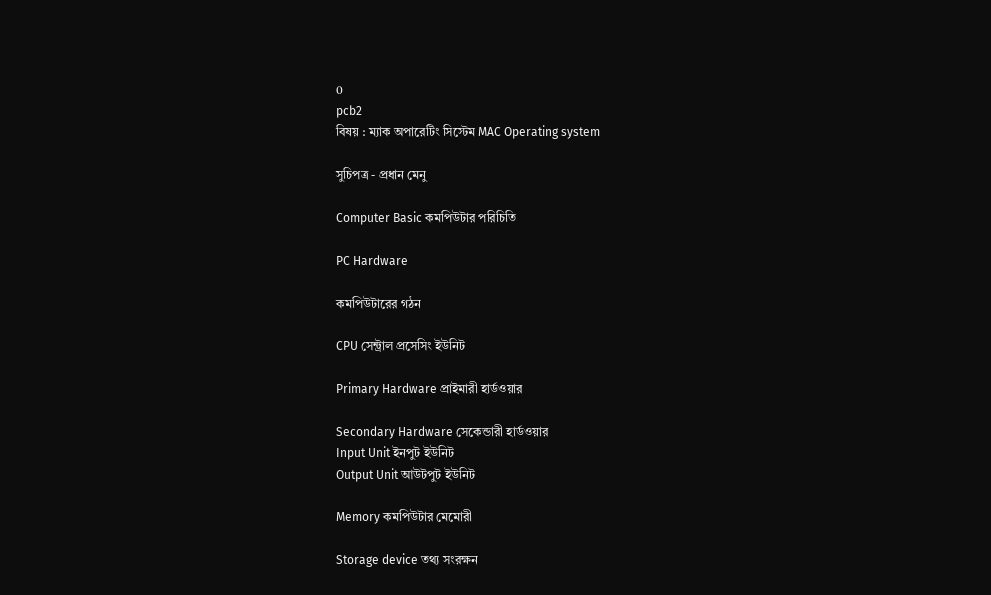0
pcb2
বিষয় : ম্যাক অপারেটিং সিস্টেম MAC Operating system

সুচিপত্র - প্রধান মেনু

Computer Basic কমপিউটার পরিচিতি

PC Hardware

কমপিউটারের গঠন

CPU সেন্ট্রাল প্রসেসিং ইউনিট

Primary Hardware প্রাইমারী হার্ডওয়ার

Secondary Hardware সেকেন্ডারী হার্ডওয়ার
Input Unit ইনপুট ইউনিট
Output Unit আউটপুট ইউনিট

Memory কমপিউটার মেমোরী

Storage device তথ্য সংরক্ষন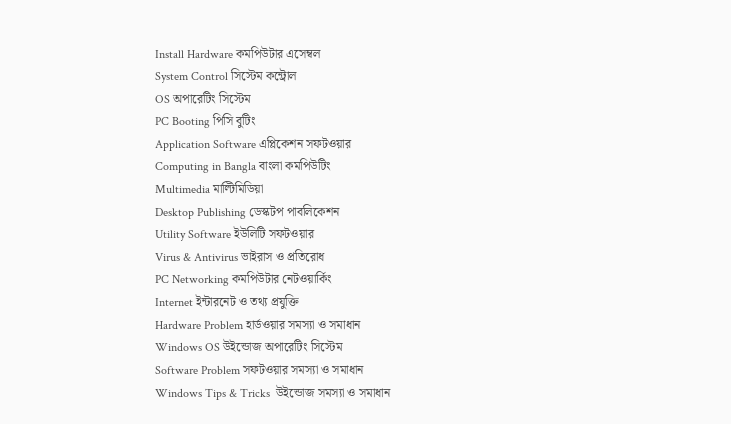Install Hardware কমপিউটার এসেম্বল
System Control সিস্টেম কন্ট্রোল
OS অপারেটিং সিস্টেম
PC Booting পিসি বুটিং
Application Software এপ্লিকেশন সফটওয়ার
Computing in Bangla বাংলা কমপিউটিং
Multimedia মাল্টিমিডিয়া
Desktop Publishing ডেস্কটপ পাবলিকেশন
Utility Software ইউলিটি সফটওয়ার
Virus & Antivirus ভাইরাস ও প্রতিরোধ
PC Networking কমপিউটার নেটওয়ার্কিং
Internet ইন্টারনেট ও তথ্য প্রযুক্তি
Hardware Problem হার্ডওয়ার সমস্যা ও সমাধান
Windows OS উইন্ডোজ অপারেটিং সিস্টেম
Software Problem সফটওয়ার সমস্যা ও সমাধান
Windows Tips & Tricks  উইন্ডোজ সমস্যা ও সমাধান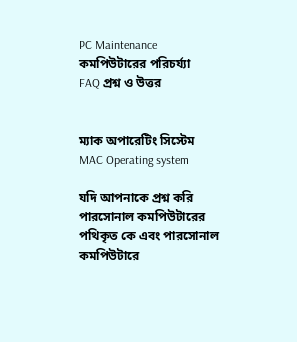PC Maintenance কমপিউটারের পরিচর্য্যা
FAQ প্রশ্ন ও উত্তর


ম্যাক অপারেটিং সিস্টেম MAC Operating system

যদি আপনাকে প্রশ্ন করি পারসোনাল কমপিউটারের পথিকৃত কে এবং পারসোনাল কমপিউটারে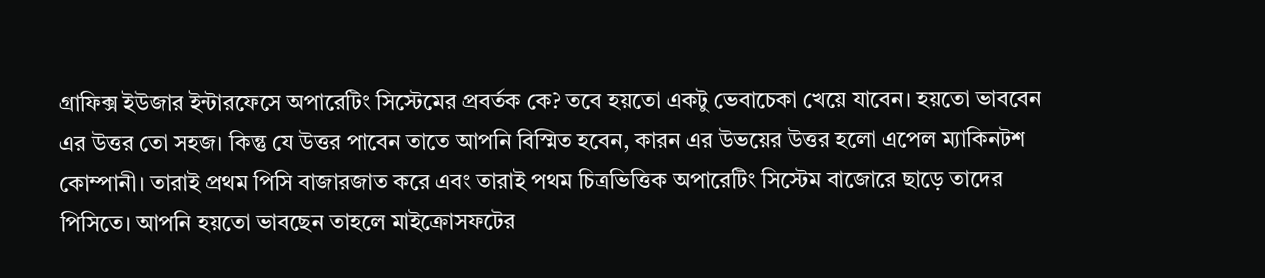গ্রাফিক্স ইউজার ইন্টারফেসে অপারেটিং সিস্টেমের প্রবর্তক কে? তবে হয়তো একটু ভেবাচেকা খেয়ে যাবেন। হয়তো ভাববেন এর উত্তর তো সহজ। কিন্তু যে উত্তর পাবেন তাতে আপনি বিস্মিত হবেন, কারন এর উভয়ের উত্তর হলো এপেল ম্যাকিনটশ কোম্পানী। তারাই প্রথম পিসি বাজারজাত করে এবং তারাই পথম চিত্রভিত্তিক অপারেটিং সিস্টেম বাজোরে ছাড়ে তাদের পিসিতে। আপনি হয়তো ভাবছেন তাহলে মাইক্রোসফটের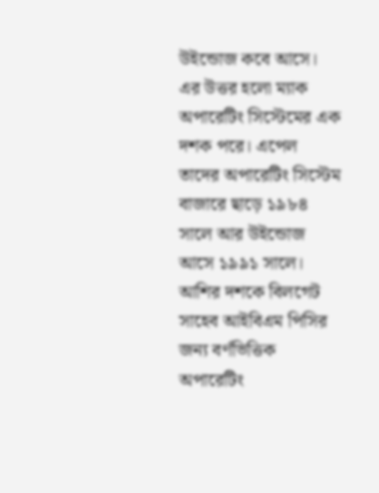উইন্ডোজ কবে আসে। এর উত্তর হলো ম্যাক অপারেটিং সিস্টেমের এক দশক পরে। এপেল তাদের অপারেটিং সিস্টেম বাজারে ছাড়ে ১৯৮৪ সালে আর উইন্ডোজ আসে ১৯৯১ সালে। আশির দশকে বিলগেট সাহেব আইবিএম পিসির জন্য বর্ণভিত্তিক অপারেটিং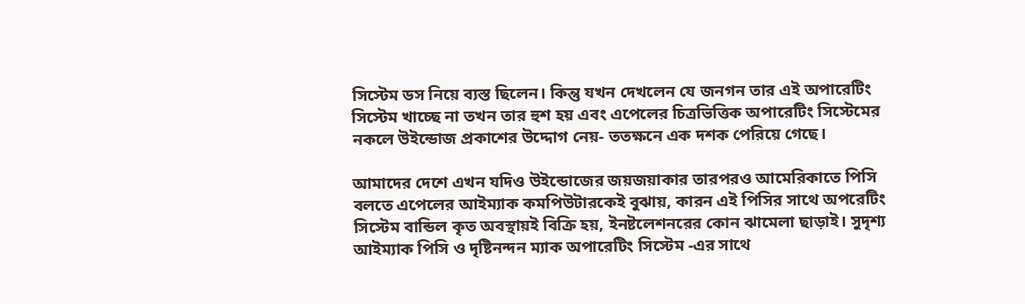সিস্টেম ডস নিয়ে ব্যস্ত ছিলেন। কিন্তু যখন দেখলেন যে জনগন তার এই অপারেটিং সিস্টেম খাচ্ছে না তখন তার হুশ হয় এবং এপেলের চিত্রভিত্তিক অপারেটিং সিস্টেমের নকলে উইন্ডোজ প্রকাশের উদ্দোগ নেয়- ততক্ষনে এক দশক পেরিয়ে গেছে।

আমাদের দেশে এখন যদিও উইন্ডোজের জয়জয়াকার তারপরও আমেরিকাতে পিসি বলতে এপেলের আইম্যাক কমপিউটারকেই বুঝায়, কারন এই পিসির সাথে অপরেটিং সিস্টেম বান্ডিল কৃত অবস্থায়ই বিক্রি হয়, ইনষ্টলেশনরের কোন ঝামেলা ছাড়াই। সুদৃশ্য আইম্যাক পিসি ও দৃষ্টিনন্দন ম্যাক অপারেটিং সিস্টেম -এর সাথে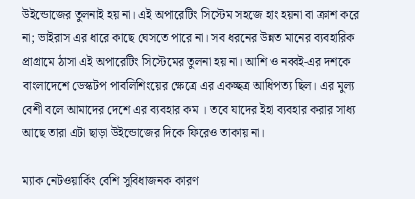উইন্ডোজের তুলনাই হয় না। এই অপারেটিং সিস্টেম সহজে হাং হয়না বা ক্রাশ করে না; ভাইরাস এর ধারে কাছে ঘেসতে পারে না। সব ধরনের উন্নত মানের ব্যবহারিক প্রাগ্রামে ঠাসা এই অপারেটিং সিস্টেমের তুলনা হয় না। আশি ও নব্বই-এর দশকে বাংলাদেশে ডেস্কটপ পাবলিশিংয়ের ক্ষেত্রে এর একচ্ছত্র আধিপত্য ছিল। এর মুল্য বেশী বলে আমাদের দেশে এর ব্যবহার কম । তবে যাদের ইহা ব্যবহার করার সাধ্য আছে তারা এটা ছাড়া উইন্ডোজের দিকে ফিরেও তাকায় না।

ম্যাক নেটওয়ার্কিং বেশি সুবিধাজনক কারণ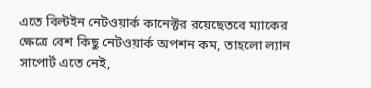এতে বিল্টইন নেটওয়ার্ক কানেক্টর রয়েছেতবে ম্যাকের ক্ষেত্রে বেশ কিছু নেটওয়ার্ক অপশন কম, তাহলো ল্যান সাপোর্ট এতে নেই,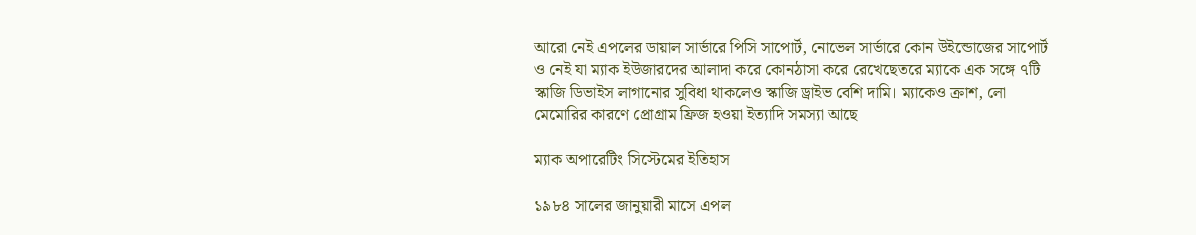আরো নেই এপলের ডায়াল সার্ভারে পিসি সাপোর্ট, নোভেল সার্ভারে কোন উইন্ডোজের সাপোর্ট ও নেই যা ম্যাক ইউজারদের আলাদা করে কোনঠাসা করে রেখেছেতরে ম্যাকে এক সঙ্গে ৭টি স্কাজি ডিভাইস লাগানোর সুবিধা থাকলেও স্কাজি ড্রাইভ বেশি দামি। ম্যাকেও ক্রাশ, লো মেমোরির কারণে প্রোগ্রাম ফ্রিজ হওয়া ইত্যাদি সমস্যা আছে

ম্যাক অপারেটিং সিস্টেমের ইতিহাস

১৯৮৪ সালের জানুয়ারী মাসে এপল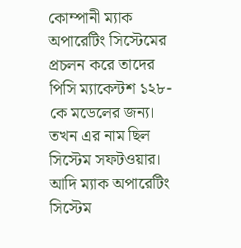কোম্পানী ম্যাক অপারেটিং সিস্টেমের প্রচলন করে তাদের পিসি ম্যাকেন্টশ ১২৮-কে মডেলের জন্য। তখন এর নাম ছিল সিস্টেম সফটওয়ার।  আদি ম্যাক অপারেটিং সিস্টেম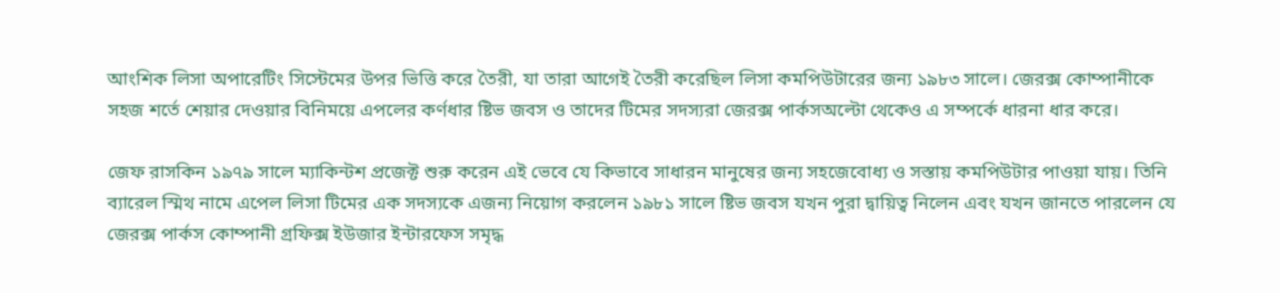আংশিক লিসা অপারেটিং সিস্টেমের উপর ভিত্তি করে তৈরী, যা তারা আগেই তৈরী করেছিল লিসা কমপিউটারের জন্য ১৯৮৩ সালে। জেরক্স কোম্পানীকে সহজ শর্তে শেয়ার দেওয়ার বিনিময়ে এপলের কর্ণধার ষ্টিভ জবস ও তাদের টিমের সদস্যরা জেরক্স পার্কসঅল্টো থেকেও এ সম্পর্কে ধারনা ধার করে।

জেফ রাসকিন ১৯৭৯ সালে ম্যাকিন্টশ প্রজেক্ট শুরু করেন এই ভেবে যে কিভাবে সাধারন মানুষের জন্য সহজেবোধ্য ও সস্তায় কমপিউটার পাওয়া যায়। তিনি ব্যারেল স্মিথ নামে এপেল লিসা টিমের এক সদস্যকে এজন্য নিয়োগ করলেন ১৯৮১ সালে ষ্টিভ জবস যখন পুরা দ্বায়িত্ব নিলেন এবং যখন জানতে পারলেন যে জেরক্স পার্কস কোম্পানী গ্রফিক্স ইউজার ইন্টারফেস সমৃদ্ধ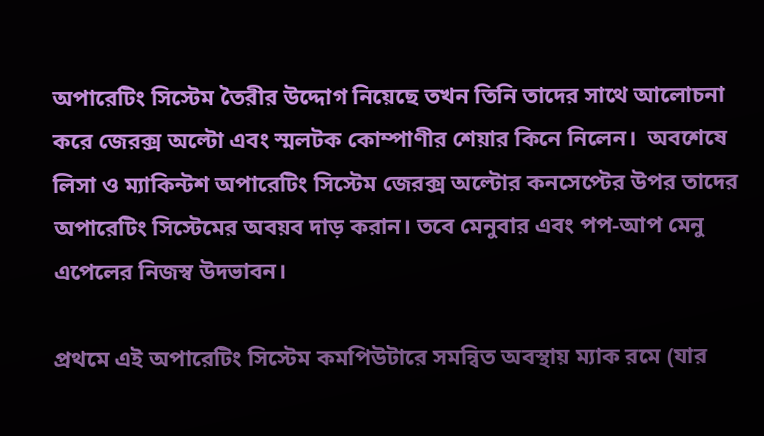অপারেটিং সিস্টেম তৈরীর উদ্দোগ নিয়েছে তখন তিনি তাদের সাথে আলোচনা করে জেরক্স অল্টো এবং স্মলটক কোম্পাণীর শেয়ার কিনে নিলেন।  অবশেষে লিসা ও ম্যাকিন্টশ অপারেটিং সিস্টেম জেরক্স অল্টোর কনসেপ্টের উপর তাদের অপারেটিং সিস্টেমের অবয়ব দাড় করান। তবে মেনুবার এবং পপ-আপ মেনু এপেলের নিজস্ব উদভাবন।

প্রথমে এই অপারেটিং সিস্টেম কমপিউটারে সমন্বিত অবস্থায় ম্যাক রমে (যার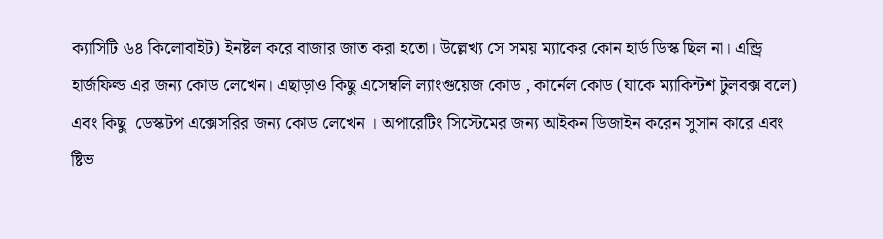ক্যাসিটি ৬৪ কিলোবাইট) ইনষ্টল করে বাজার জাত করা হতো। উল্লেখ্য সে সময় ম্যাকের কোন হার্ড ডিস্ক ছিল না। এন্ড্রি হার্জফিল্ড এর জন্য কোড লেখেন। এছাড়াও কিছু এসেম্বলি ল্যাংগুয়েজ কোড , কার্নেল কোড (যাকে ম্যাকিন্টশ টুলবক্স বলে) এবং কিছু  ডেস্কটপ এক্সেসরির জন্য কোড লেখেন । অপারেটিং সিস্টেমের জন্য আইকন ডিজাইন করেন সুসান কারে এবং ষ্টিভ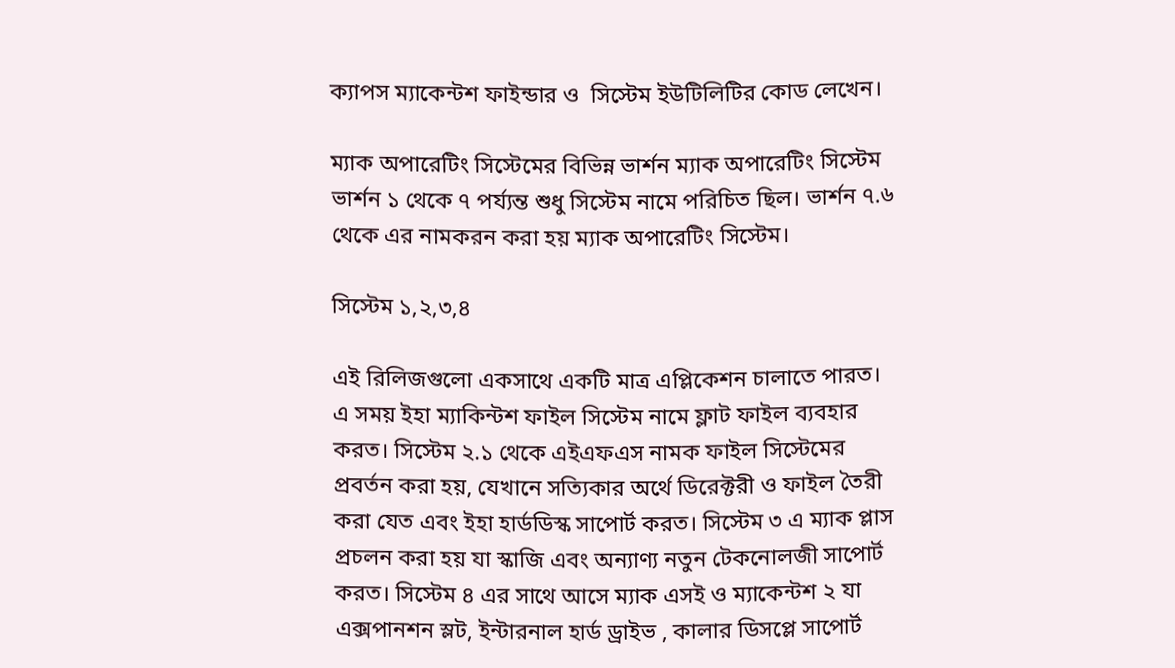ক্যাপস ম্যাকেন্টশ ফাইন্ডার ও  সিস্টেম ইউটিলিটির কোড লেখেন।

ম্যাক অপারেটিং সিস্টেমের বিভিন্ন ভার্শন ম্যাক অপারেটিং সিস্টেম ভার্শন ১ থেকে ৭ পর্য্যন্ত শুধু সিস্টেম নামে পরিচিত ছিল। ভার্শন ৭.৬ থেকে এর নামকরন করা হয় ম্যাক অপারেটিং সিস্টেম।

সিস্টেম ১,২,৩,৪

এই রিলিজগুলো একসাথে একটি মাত্র এপ্লিকেশন চালাতে পারত। এ সময় ইহা ম্যাকিন্টশ ফাইল সিস্টেম নামে ফ্লাট ফাইল ব্যবহার করত। সিস্টেম ২.১ থেকে এইএফএস নামক ফাইল সিস্টেমের প্রবর্তন করা হয়, যেখানে সত্যিকার অর্থে ডিরেক্টরী ও ফাইল তৈরী করা যেত এবং ইহা হার্ডডিস্ক সাপোর্ট করত। সিস্টেম ৩ এ ম্যাক প্লাস প্রচলন করা হয় যা স্কাজি এবং অন্যাণ্য নতুন টেকনোলজী সাপোর্ট করত। সিস্টেম ৪ এর সাথে আসে ম্যাক এসই ও ম্যাকেন্টশ ২ যা এক্সপানশন স্লট, ইন্টারনাল হার্ড ড্রাইভ , কালার ডিসপ্লে সাপোর্ট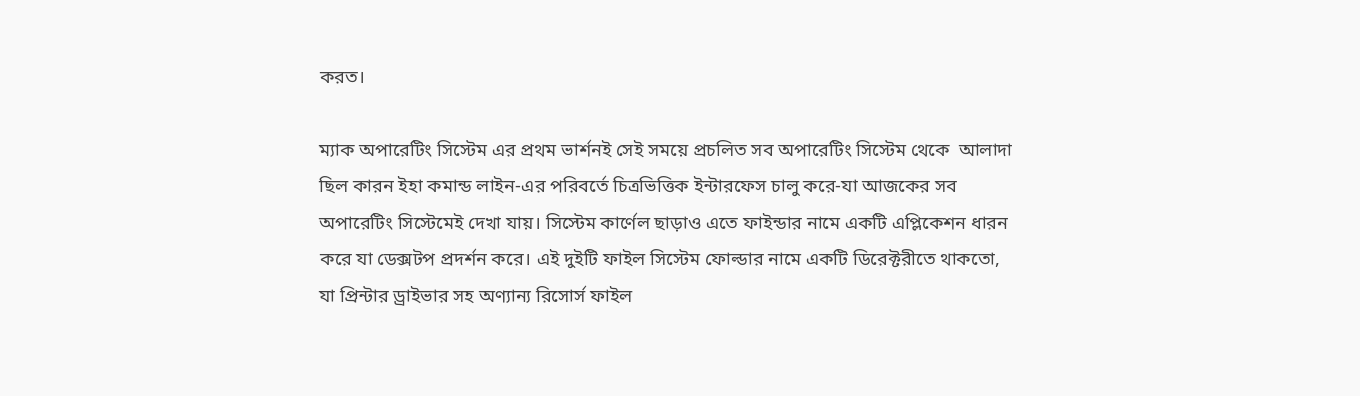করত।

ম্যাক অপারেটিং সিস্টেম এর প্রথম ভার্শনই সেই সময়ে প্রচলিত সব অপারেটিং সিস্টেম থেকে  আলাদা ছিল কারন ইহা কমান্ড লাইন-এর পরিবর্তে চিত্রভিত্তিক ইন্টারফেস চালু করে-যা আজকের সব অপারেটিং সিস্টেমেই দেখা যায়। সিস্টেম কার্ণেল ছাড়াও এতে ফাইন্ডার নামে একটি এপ্লিকেশন ধারন করে যা ডেক্সটপ প্রদর্শন করে। এই দুইটি ফাইল সিস্টেম ফোল্ডার নামে একটি ডিরেক্টরীতে থাকতো, যা প্রিন্টার ড্রাইভার সহ অণ্যান্য রিসোর্স ফাইল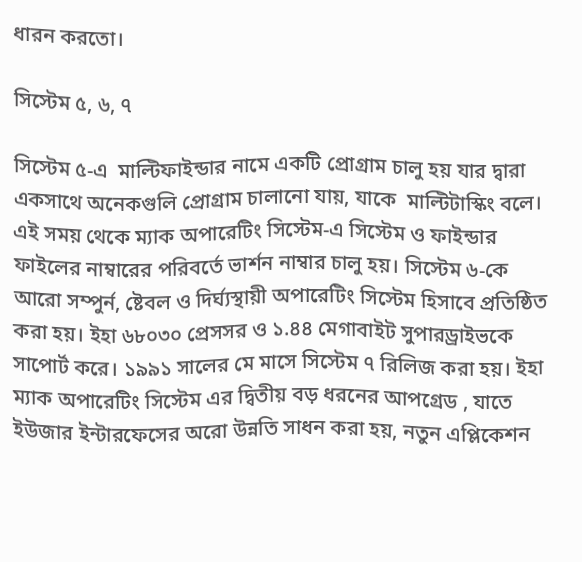ধারন করতো।

সিস্টেম ৫, ৬, ৭

সিস্টেম ৫-এ  মাল্টিফাইন্ডার নামে একটি প্রোগ্রাম চালু হয় যার দ্বারা একসাথে অনেকগুলি প্রোগ্রাম চালানো যায়, যাকে  মাল্টিটাস্কিং বলে। এই সময় থেকে ম্যাক অপারেটিং সিস্টেম-এ সিস্টেম ও ফাইন্ডার ফাইলের নাম্বারের পরিবর্তে ভার্শন নাম্বার চালু হয়। সিস্টেম ৬-কে আরো সম্পুর্ন, ষ্টেবল ও দির্ঘ্যস্থায়ী অপারেটিং সিস্টেম হিসাবে প্রতিষ্ঠিত করা হয়। ইহা ৬৮০৩০ প্রেসসর ও ১.৪৪ মেগাবাইট সুপারড্রাইভকে সাপোর্ট করে। ১৯৯১ সালের মে মাসে সিস্টেম ৭ রিলিজ করা হয়। ইহা ম্যাক অপারেটিং সিস্টেম এর দ্বিতীয় বড় ধরনের আপগ্রেড , যাতে ইউজার ইন্টারফেসের অরো উন্নতি সাধন করা হয়, নতুন এপ্লিকেশন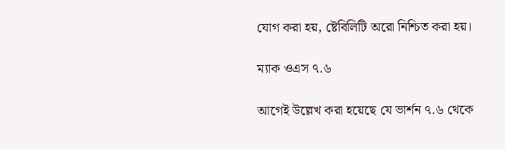যোগ করা হয়, ষ্টেবিলিটি অরো নিশ্চিত করা হয়।

ম্যাক ওএস ৭.৬

আগেই উল্লেখ করা হয়েছে যে ভার্শন ৭.৬ থেকে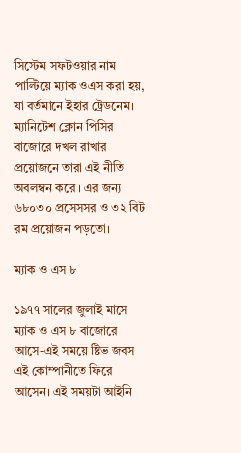সিস্টেম সফটওয়ার নাম পাল্টিয়ে ম্যাক ওএস করা হয়, যা বর্তমানে ইহার ট্রেডনেম। ম্যানিটেশ ক্লোন পিসির বাজোরে দখল রাখার প্রয়োজনে তারা এই নীতি অবলম্বন করে । এর জন্য ৬৮০৩০ প্রসেসসর ও ৩২ বিট রম প্রয়োজন পড়তো।

ম্যাক ও এস ৮

১৯৭৭ সালের জুলাই মাসে ম্যাক ও এস ৮ বাজোরে আসে-এই সময়ে ষ্টিভ জবস এই কোম্পানীতে ফিরে আসেন। এই সময়টা আইনি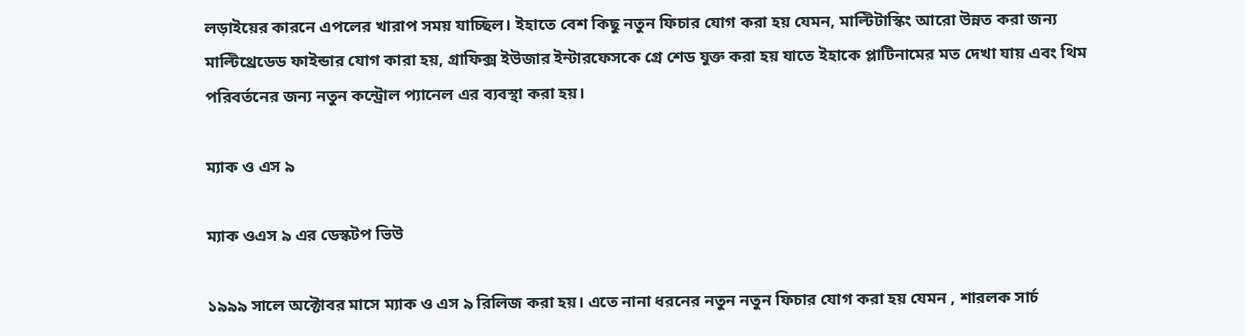লড়াইয়ের কারনে এপলের খারাপ সময় যাচ্ছিল। ইহাতে বেশ কিছু নতুন ফিচার যোগ করা হয় যেমন, মাল্টিটাস্কিং আরো উন্নত করা জন্য মাল্টিথ্রেডেড ফাইন্ডার যোগ কারা হয়, গ্রাফিক্স ইউজার ইন্টারফেসকে গ্রে শেড যুক্ত করা হয় যাতে ইহাকে প্লাটিনামের মত দেখা যায় এবং থিম পরিবর্তনের জন্য নতুন কন্ট্রোল প্যানেল এর ব্যবস্থা করা হয়।

ম্যাক ও এস ৯

ম্যাক ওএস ৯ এর ডেস্কটপ ভিউ

১৯৯৯ সালে অক্টোবর মাসে ম্যাক ও এস ৯ রিলিজ করা হয়। এতে নানা ধরনের নতুন নতুন ফিচার যোগ করা হয় যেমন , শারলক সার্চ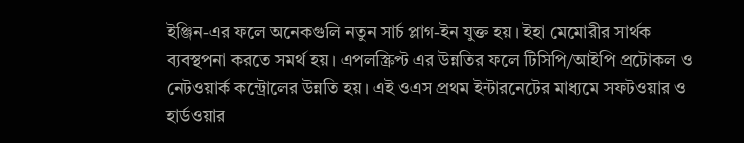ইঞ্জিন-এর ফলে অনেকগুলি নতুন সার্চ প্লাগ-ইন যুক্ত হয়। ইহা মেমোরীর সার্থক ব্যবস্থপনা করতে সমর্থ হয়। এপলস্ক্রিপ্ট এর উন্নতির ফলে টিসিপি/আইপি প্রটোকল ও নেটওয়ার্ক কন্ট্রোলের উন্নতি হয়। এই ওএস প্রথম ইন্টারনেটের মাধ্যমে সফটওয়ার ও হার্ডওয়ার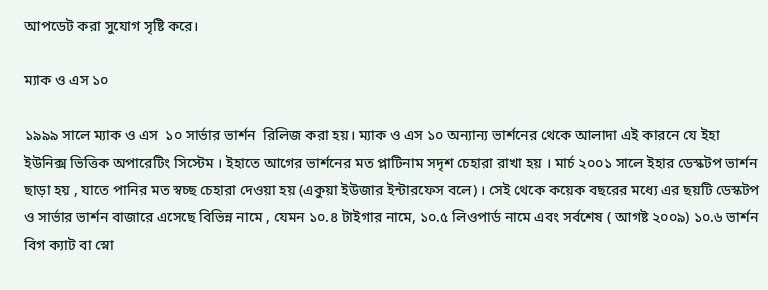আপডেট করা সুযোগ সৃষ্টি করে।

ম্যাক ও এস ১০

১৯৯৯ সালে ম্যাক ও এস  ১০ সার্ভার ভার্শন  রিলিজ করা হয়। ম্যাক ও এস ১০ অন্যান্য ভার্শনের থেকে আলাদা এই কারনে যে ইহা ইউনিক্স ভিত্তিক অপারেটিং সিস্টেম । ইহাতে আগের ভার্শনের মত প্লাটিনাম সদৃশ চেহারা রাখা হয় । মার্চ ২০০১ সালে ইহার ডেস্কটপ ভার্শন ছাড়া হয় , যাতে পানির মত স্বচ্ছ চেহারা দেওয়া হয় (একুয়া ইউজার ইন্টারফেস বলে) । সেই থেকে কয়েক বছরের মধ্যে এর ছয়টি ডেস্কটপ ও সার্ভার ভার্শন বাজারে এসেছে বিভিন্ন নামে , যেমন ১০.৪ টাইগার নামে, ১০.৫ লিওপার্ড নামে এবং সর্বশেষ ( আগষ্ট ২০০৯) ১০.৬ ভার্শন বিগ ক্যাট বা স্নো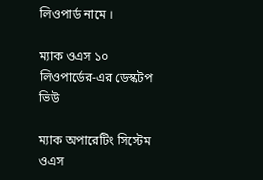লিওপার্ড নামে ।

ম্যাক ওএস ১০ লিওপার্ডের-এর ডেস্কটপ ভিউ

ম্যাক অপারেটিং সিস্টেম ওএস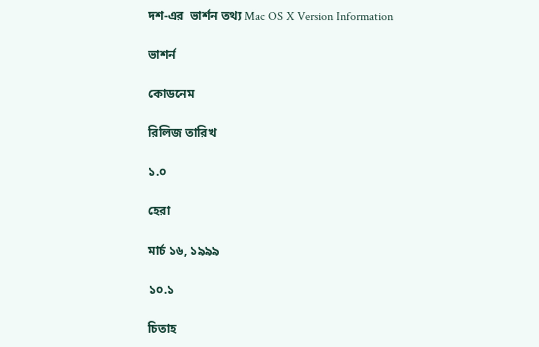দশ-এর  ভার্শন তথ্য Mac OS X Version Information

ভাশর্ন

কোডনেম

রিলিজ তারিখ

১.০

হেরা

মার্চ ১৬, ১৯৯৯

১০.১

চিতাহ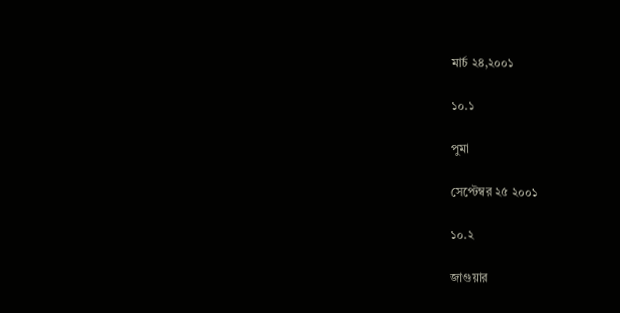মার্চ ২৪,২০০১

১০.১

পুমা

সেপ্টেম্বর ২৫ ২০০১

১০.২

জাগুয়ার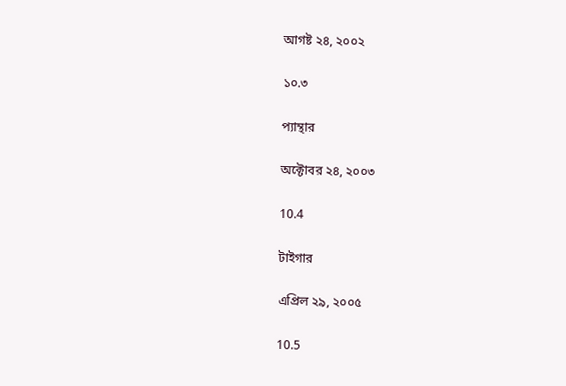আগষ্ট ২৪, ২০০২

১০.৩

প্যান্থার

অক্টোবর ২৪, ২০০৩

10.4

টাইগার

এপ্রিল ২৯, ২০০৫

10.5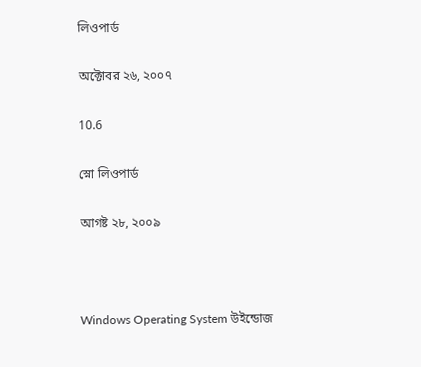লিওপার্ড

অক্টোবর ২৬, ২০০৭

10.6

স্নো লিওপার্ড

আগষ্ট ২৮, ২০০৯



Windows Operating System উইন্ডোজ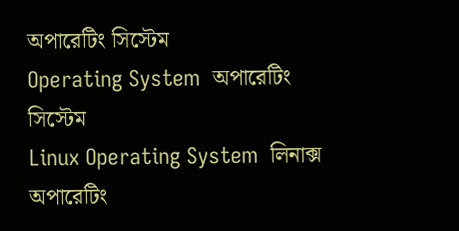অপারেটিং সিস্টেম
Operating System  অপারেটিং সিস্টেম
Linux Operating System  লিনাক্স অপারেটিং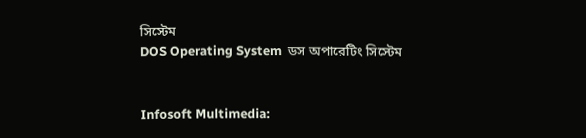সিস্টেম
DOS Operating System  ডস অপারেটিং সিস্টেম


Infosoft Multimedia: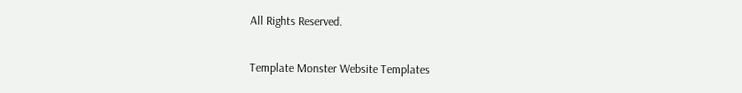All Rights Reserved.

Template Monster Website Templates